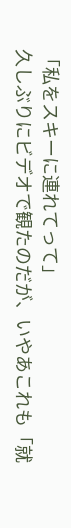「私をスキーに連れてって」
久しぶりにビデオで観たのだが、いやあこれも「就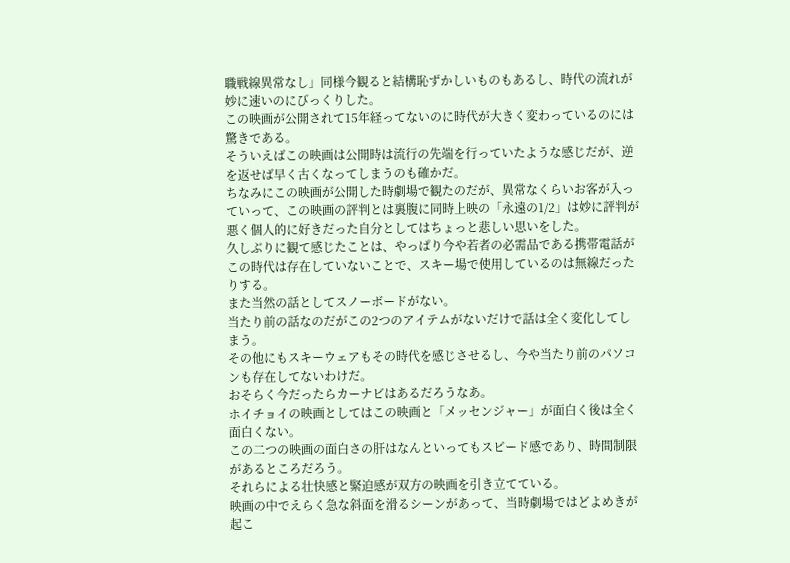職戦線異常なし」同様今観ると結構恥ずかしいものもあるし、時代の流れが妙に速いのにびっくりした。
この映画が公開されて15年経ってないのに時代が大きく変わっているのには驚きである。
そういえばこの映画は公開時は流行の先端を行っていたような感じだが、逆を返せば早く古くなってしまうのも確かだ。
ちなみにこの映画が公開した時劇場で観たのだが、異常なくらいお客が入っていって、この映画の評判とは裏腹に同時上映の「永遠の1/2」は妙に評判が悪く個人的に好きだった自分としてはちょっと悲しい思いをした。
久しぶりに観て感じたことは、やっぱり今や若者の必需品である携帯電話がこの時代は存在していないことで、スキー場で使用しているのは無線だったりする。
また当然の話としてスノーボードがない。
当たり前の話なのだがこの2つのアイテムがないだけで話は全く変化してしまう。
その他にもスキーウェアもその時代を感じさせるし、今や当たり前のパソコンも存在してないわけだ。
おそらく今だったらカーナビはあるだろうなあ。
ホイチョイの映画としてはこの映画と「メッセンジャー」が面白く後は全く面白くない。
この二つの映画の面白さの肝はなんといってもスピード感であり、時間制限があるところだろう。
それらによる壮快感と緊迫感が双方の映画を引き立てている。
映画の中でえらく急な斜面を滑るシーンがあって、当時劇場ではどよめきが起こ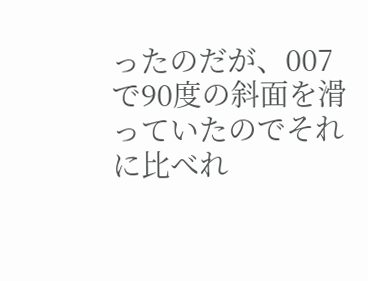ったのだが、007で90度の斜面を滑っていたのでそれに比べれ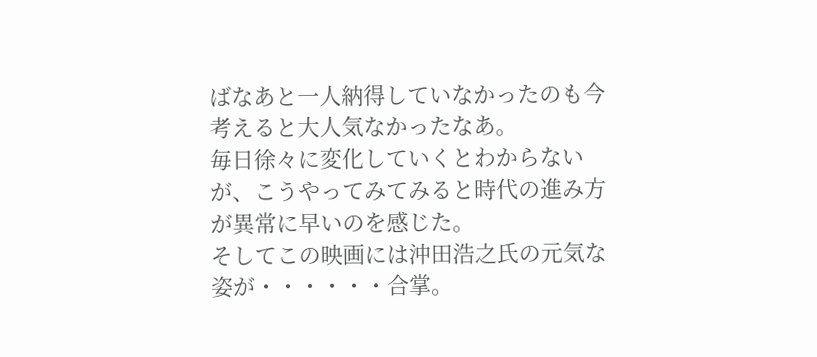ばなあと一人納得していなかったのも今考えると大人気なかったなあ。
毎日徐々に変化していくとわからないが、こうやってみてみると時代の進み方が異常に早いのを感じた。
そしてこの映画には沖田浩之氏の元気な姿が・・・・・・合掌。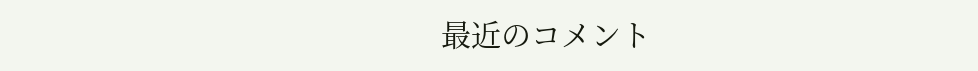最近のコメント